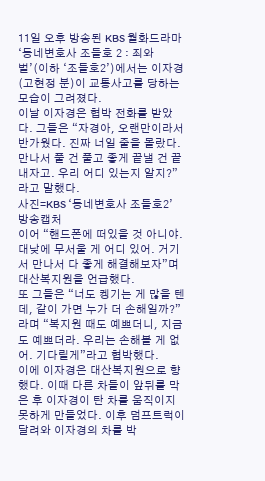11일 오후 방송된 KBS 월화드라마 ‘동네변호사 조들호 2 : 죄와 벌’(이하 ‘조들호2’)에서는 이자경(고현정 분)이 교통사고를 당하는 모습이 그려졌다.
이날 이자경은 협박 전화를 받았다. 그들은 “자경아, 오랜만이라서 반가웠다. 진짜 너일 줄을 몰랐다. 만나서 풀 건 풀고 좋게 끝낼 건 끝내자고. 우리 어디 있는지 알지?”라고 말했다.
사진=KBS ‘동네변호사 조들호2’ 방송캡처
이어 “핸드폰에 떠있을 것 아니야. 대낮에 무서울 게 어디 있어. 거기서 만나서 다 좋게 해결해보자”며 대산복지원을 언급했다.
또 그들은 “너도 켕기는 게 많을 텐데, 같이 가면 누가 더 손해일까?”라며 “복지원 때도 예쁘더니, 지금도 예쁘더라. 우리는 손해볼 게 없어. 기다릴게”라고 협박했다.
이에 이자경은 대산복지원으로 향했다. 이때 다른 차들이 앞뒤를 막은 후 이자경이 탄 차를 움직이지 못하게 만들었다. 이후 덤프트럭이 달려와 이자경의 차를 박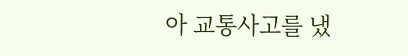아 교통사고를 냈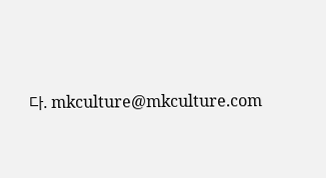다. mkculture@mkculture.com